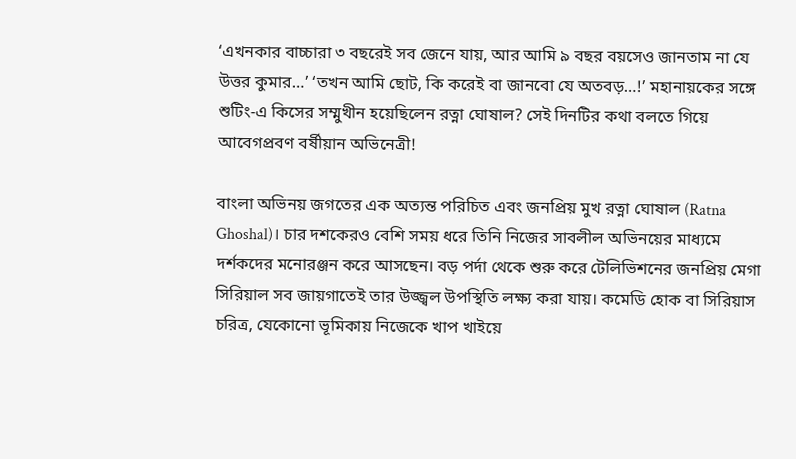‘এখনকার বাচ্চারা ৩ বছরেই সব জেনে যায়, আর আমি ৯ বছর বয়সেও জানতাম না যে উত্তর কুমার…’ ‘তখন আমি ছোট, কি করেই বা জানবো যে অতবড়…!’ মহানায়কের সঙ্গে শুটিং-এ কিসের সম্মুখীন হয়েছিলেন রত্না ঘোষাল? সেই দিনটির কথা বলতে গিয়ে আবেগপ্রবণ বর্ষীয়ান অভিনেত্রী!

বাংলা অভিনয় জগতের এক অত্যন্ত পরিচিত এবং জনপ্রিয় মুখ রত্না ঘোষাল (Ratna Ghoshal)। চার দশকেরও বেশি সময় ধরে তিনি নিজের সাবলীল অভিনয়ের মাধ্যমে দর্শকদের মনোরঞ্জন করে আসছেন। বড় পর্দা থেকে শুরু করে টেলিভিশনের জনপ্রিয় মেগা সিরিয়াল সব জায়গাতেই তার উজ্জ্বল উপস্থিতি লক্ষ্য করা যায়। কমেডি হোক বা সিরিয়াস চরিত্র, যেকোনো ভূমিকায় নিজেকে খাপ খাইয়ে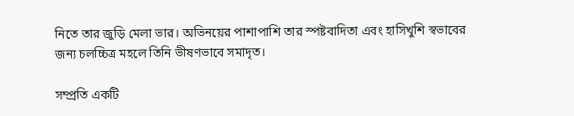নিতে তার জুড়ি মেলা ভার। অভিনয়ের পাশাপাশি তার স্পষ্টবাদিতা এবং হাসিখুশি স্বভাবের জন্য চলচ্চিত্র মহলে তিনি ভীষণভাবে সমাদৃত।

সম্প্রতি একটি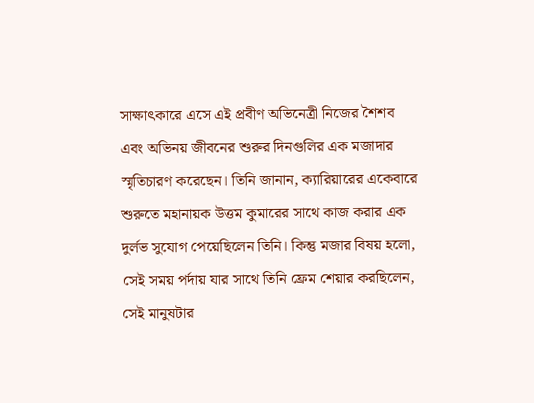সাক্ষাৎকারে এসে এই প্রবীণ অভিনেত্রী নিজের শৈশব এবং অভিনয় জীবনের শুরুর দিনগুলির এক মজাদার স্মৃতিচারণ করেছেন। তিনি জানান, ক্যারিয়ারের একেবারে শুরুতে মহানায়ক উত্তম কুমারের সাথে কাজ করার এক দুর্লভ সুযোগ পেয়েছিলেন তিনি। কিন্তু মজার বিষয় হলো, সেই সময় পর্দায় যার সাথে তিনি ফ্রেম শেয়ার করছিলেন, সেই মানুষটার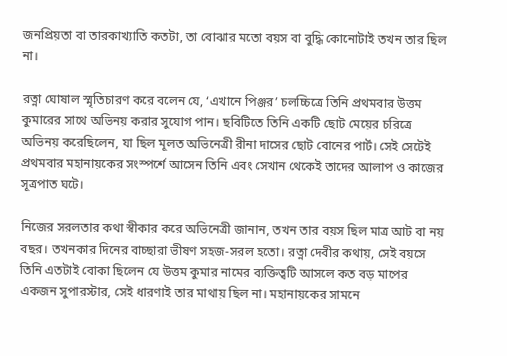জনপ্রিয়তা বা তারকাখ্যাতি কতটা, তা বোঝার মতো বয়স বা বুদ্ধি কোনোটাই তখন তার ছিল না।

রত্না ঘোষাল স্মৃতিচারণ করে বলেন যে, ‘এখানে পিঞ্জর’ চলচ্চিত্রে তিনি প্রথমবার উত্তম কুমারের সাথে অভিনয় করার সুযোগ পান। ছবিটিতে তিনি একটি ছোট মেয়ের চরিত্রে অভিনয় করেছিলেন, যা ছিল মূলত অভিনেত্রী রীনা দাসের ছোট বোনের পার্ট। সেই সেটেই প্রথমবার মহানায়কের সংস্পর্শে আসেন তিনি এবং সেখান থেকেই তাদের আলাপ ও কাজের সূত্রপাত ঘটে।

নিজের সরলতার কথা স্বীকার করে অভিনেত্রী জানান, তখন তার বয়স ছিল মাত্র আট বা নয় বছর। তখনকার দিনের বাচ্ছারা ভীষণ সহজ-সরল হতো। রত্না দেবীর কথায়, সেই বয়সে তিনি এতটাই বোকা ছিলেন যে উত্তম কুমার নামের ব্যক্তিত্বটি আসলে কত বড় মাপের একজন সুপারস্টার, সেই ধারণাই তার মাথায় ছিল না। মহানায়কের সামনে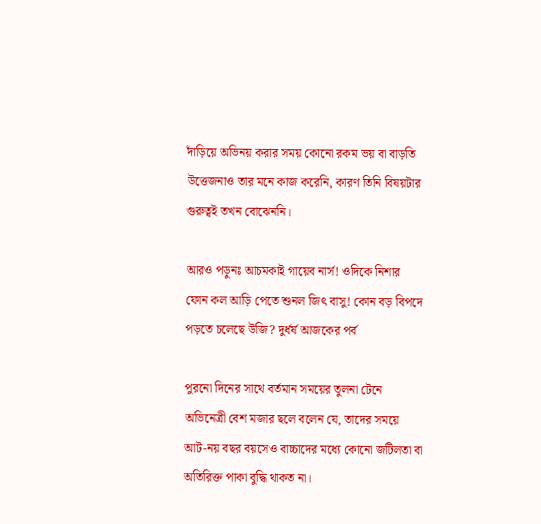দাঁড়িয়ে অভিনয় করার সময় কোনো রকম ভয় বা বাড়তি উত্তেজনাও তার মনে কাজ করেনি, কারণ তিনি বিষয়টার গুরুত্বই তখন বোঝেননি।

আরও পড়ুনঃ আচমকাই গায়েব নার্স! ওদিকে নিশার ফোন কল আড়ি পেতে শুনল জিৎ বাসু! কোন বড় বিপদে পড়তে চলেছে উজি? দুর্ধর্ষ আজকের পর্ব

পুরনো দিনের সাথে বর্তমান সময়ের তুলনা টেনে অভিনেত্রী বেশ মজার ছলে বলেন যে, তাদের সময়ে আট-নয় বছর বয়সেও বাচ্চাদের মধ্যে কোনো জটিলতা বা অতিরিক্ত পাকা বুদ্ধি থাকত না।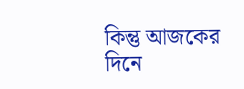কিন্তু আজকের দিনে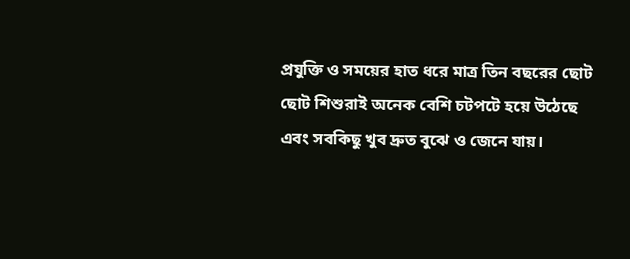প্রযুক্তি ও সময়ের হাত ধরে মাত্র তিন বছরের ছোট ছোট শিশুরাই অনেক বেশি চটপটে হয়ে উঠেছে এবং সবকিছু খুব দ্রুত বুঝে ও জেনে যায়।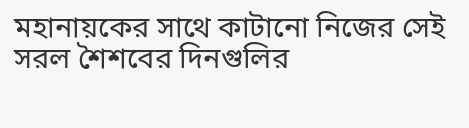মহানায়কের সাথে কাটানো নিজের সেই সরল শৈশবের দিনগুলির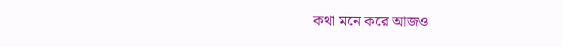কথা মনে করে আজও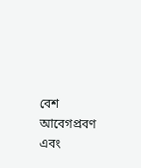বেশ আবেগপ্রবণ এবং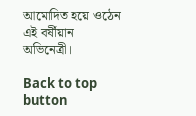আমোদিত হয়ে ওঠেন এই বর্ষীয়ান অভিনেত্রী।

Back to top button